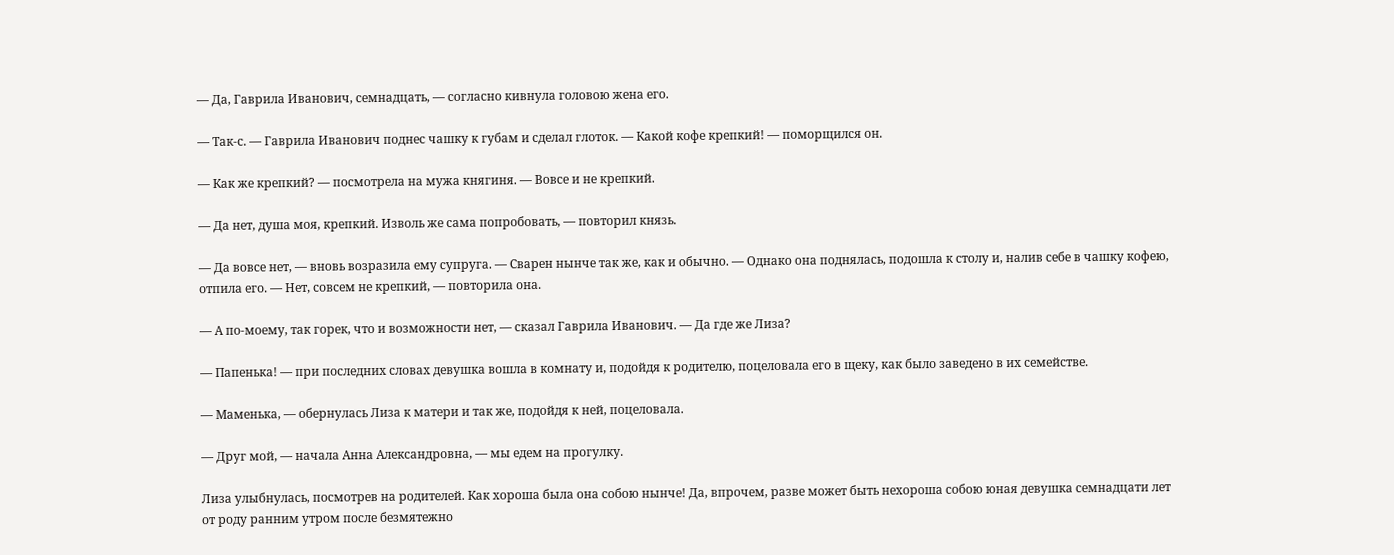— Да, Гаврила Иванович, семнадцать, — согласно кивнула головою жена его.

— Так-с. — Гаврила Иванович поднес чашку к губам и сделал глоток. — Какой кофе крепкий! — поморщился он.

— Как же крепкий? — посмотрела на мужа княгиня. — Вовсе и не крепкий.

— Да нет, душа моя, крепкий. Изволь же сама попробовать, — повторил князь.

— Да вовсе нет, — вновь возразила ему супруга. — Сварен нынче так же, как и обычно. — Однако она поднялась, подошла к столу и, налив себе в чашку кофею, отпила его. — Нет, совсем не крепкий, — повторила она.

— А по-моему, так горек, что и возможности нет, — сказал Гаврила Иванович. — Да где же Лиза?

— Папенька! — при последних словах девушка вошла в комнату и, подойдя к родителю, поцеловала его в щеку, как было заведено в их семействе.

— Маменька, — обернулась Лиза к матери и так же, подойдя к ней, поцеловала.

— Друг мой, — начала Анна Александровна, — мы едем на прогулку.

Лиза улыбнулась, посмотрев на родителей. Как хороша была она собою нынче! Да, впрочем, разве может быть нехороша собою юная девушка семнадцати лет от роду ранним утром после безмятежно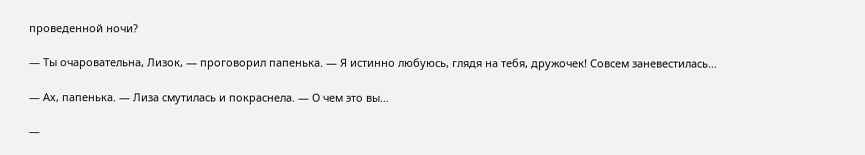проведенной ночи?

— Ты очаровательна, Лизок, — проговорил папенька. — Я истинно любуюсь, глядя на тебя, дружочек! Совсем заневестилась…

— Ах, папенька. — Лиза смутилась и покраснела. — О чем это вы…

—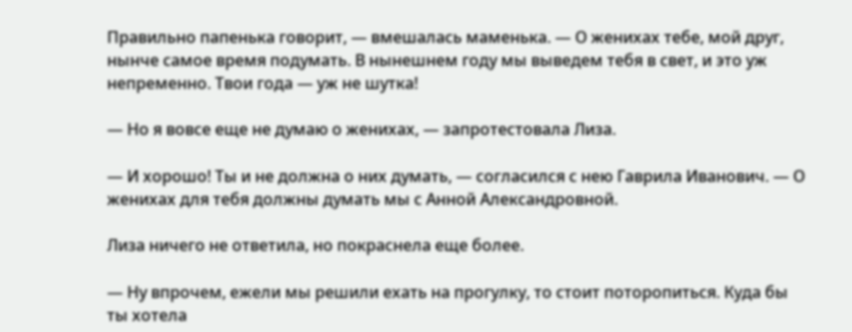Правильно папенька говорит, — вмешалась маменька. — О женихах тебе, мой друг, нынче самое время подумать. В нынешнем году мы выведем тебя в свет, и это уж непременно. Твои года — уж не шутка!

— Но я вовсе еще не думаю о женихах, — запротестовала Лиза.

— И хорошо! Ты и не должна о них думать, — согласился с нею Гаврила Иванович. — О женихах для тебя должны думать мы с Анной Александровной.

Лиза ничего не ответила, но покраснела еще более.

— Ну впрочем, ежели мы решили ехать на прогулку, то стоит поторопиться. Куда бы ты хотела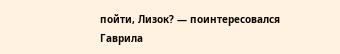пойти, Лизок? — поинтересовался Гаврила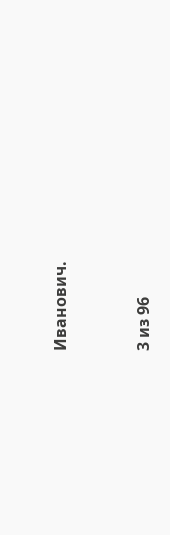Иванович.



3 из 96